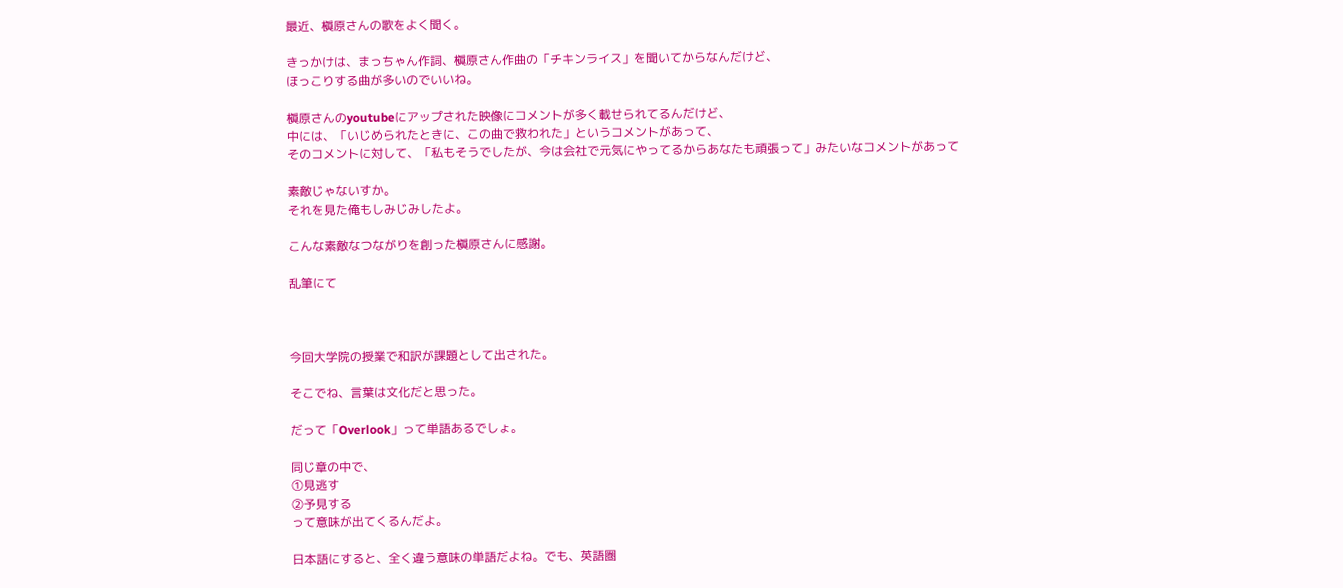最近、槇原さんの歌をよく聞く。

きっかけは、まっちゃん作詞、槇原さん作曲の「チキンライス」を聞いてからなんだけど、
ほっこりする曲が多いのでいいね。

槇原さんのyoutubeにアップされた映像にコメントが多く載せられてるんだけど、
中には、「いじめられたときに、この曲で救われた」というコメントがあって、
そのコメントに対して、「私もそうでしたが、今は会社で元気にやってるからあなたも頑張って」みたいなコメントがあって

素敵じゃないすか。
それを見た俺もしみじみしたよ。

こんな素敵なつながりを創った槇原さんに感謝。

乱筆にて



今回大学院の授業で和訳が課題として出された。

そこでね、言葉は文化だと思った。

だって「Overlook」って単語あるでしょ。

同じ章の中で、
①見逃す
②予見する
って意味が出てくるんだよ。

日本語にすると、全く違う意味の単語だよね。でも、英語圏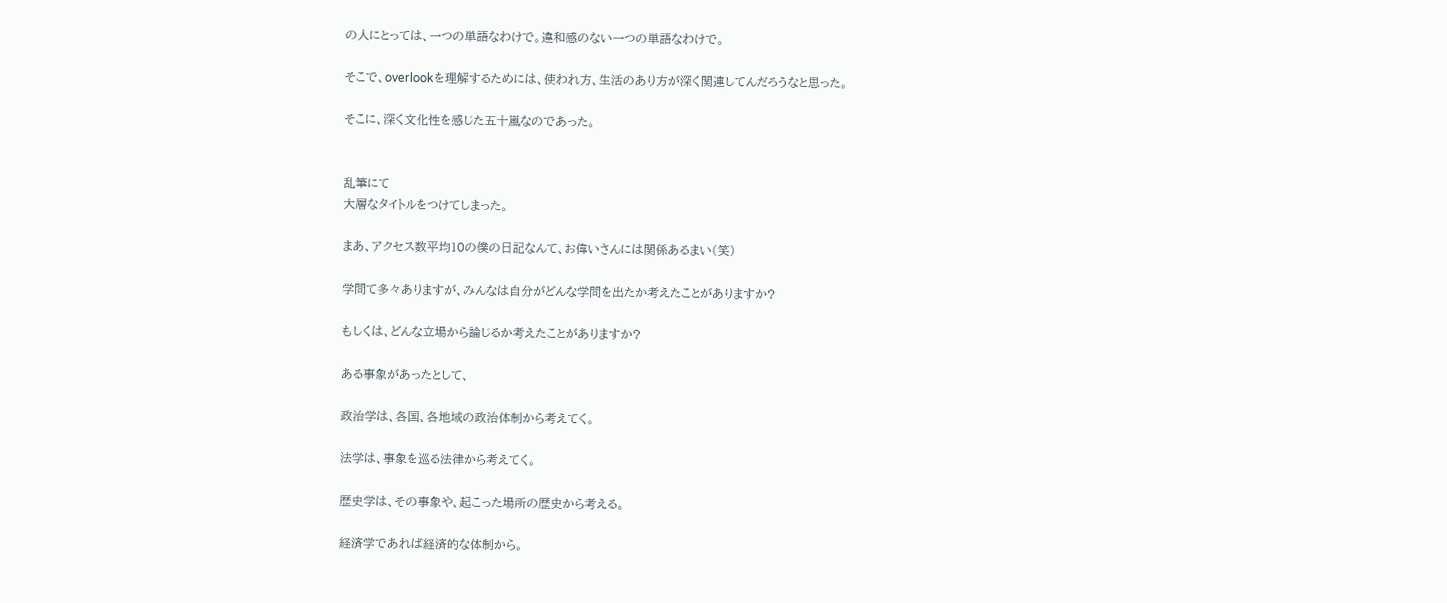の人にとっては、一つの単語なわけで。違和感のない一つの単語なわけで。

そこで、overlookを理解するためには、使われ方、生活のあり方が深く関連してんだろうなと思った。

そこに、深く文化性を感じた五十嵐なのであった。


乱筆にて
大層なタイトルをつけてしまった。

まあ、アクセス数平均10の僕の日記なんて、お偉いさんには関係あるまい(笑)

学問て多々ありますが、みんなは自分がどんな学問を出たか考えたことがありますか?

もしくは、どんな立場から論じるか考えたことがありますか?

ある事象があったとして、

政治学は、各国、各地域の政治体制から考えてく。

法学は、事象を巡る法律から考えてく。

歴史学は、その事象や、起こった場所の歴史から考える。

経済学であれば経済的な体制から。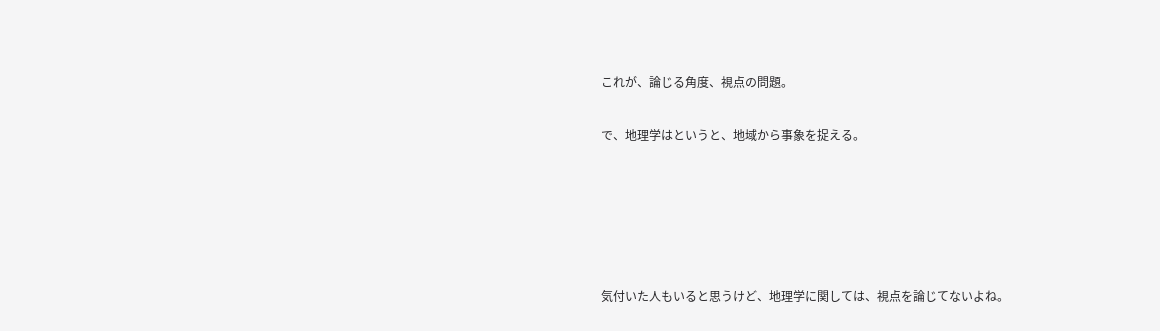これが、論じる角度、視点の問題。

で、地理学はというと、地域から事象を捉える。





気付いた人もいると思うけど、地理学に関しては、視点を論じてないよね。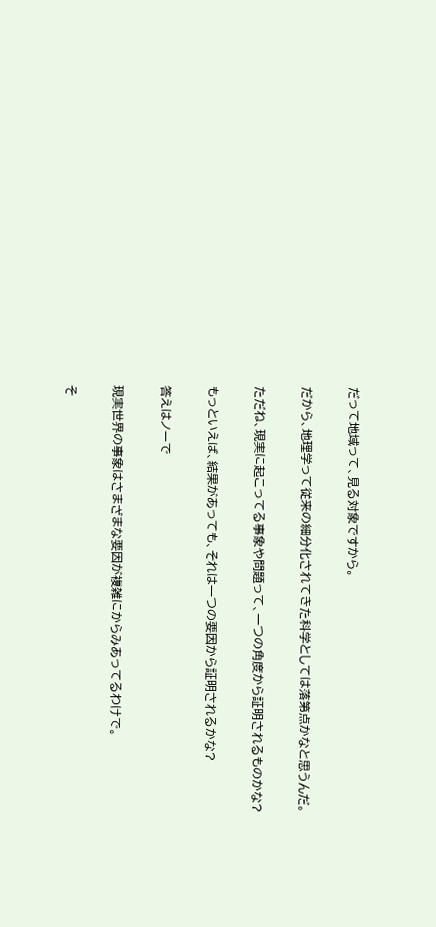だって地域って、見る対象ですから。

だから、地理学って従来の細分化されてきた科学としては落第点かなと思うんだ。

ただね、現実に起こってる事象や問題って、一つの角度から証明されるものかな?

もっといえば、結果があっても、それは一つの要因から証明されるかな?

答えはノーで

現実世界の事象はさまざまな要因が複雑にからみあってるわけで。

そ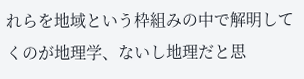れらを地域という枠組みの中で解明してくのが地理学、ないし地理だと思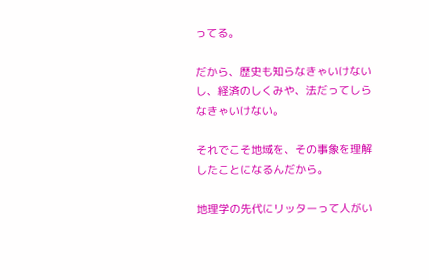ってる。

だから、歴史も知らなきゃいけないし、経済のしくみや、法だってしらなきゃいけない。

それでこそ地域を、その事象を理解したことになるんだから。

地理学の先代にリッターって人がい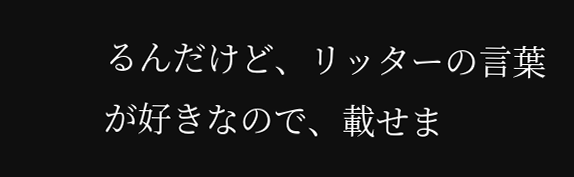るんだけど、リッターの言葉が好きなので、載せま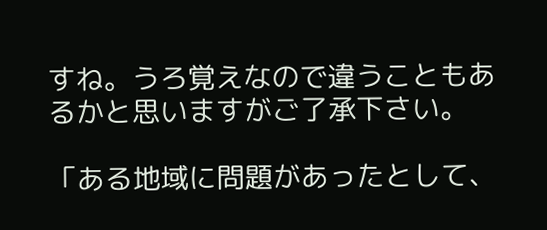すね。うろ覚えなので違うこともあるかと思いますがご了承下さい。

「ある地域に問題があったとして、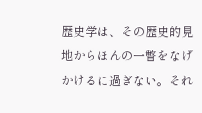歴史学は、その歴史的見地からほんの一瞥をなげかけるに過ぎない。それ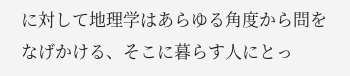に対して地理学はあらゆる角度から問をなげかける、そこに暮らす人にとっ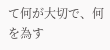て何が大切で、何を為す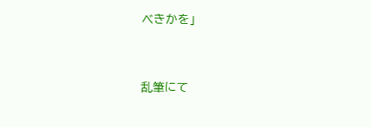べきかを」


乱筆にて